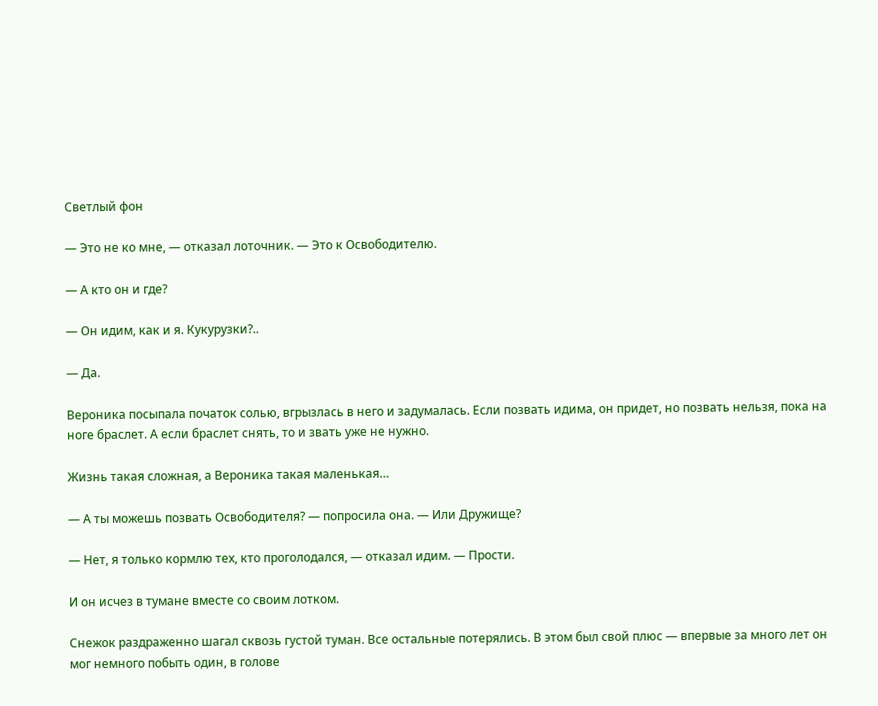Светлый фон

— Это не ко мне, — отказал лоточник. — Это к Освободителю.

— А кто он и где?

— Он идим, как и я. Кукурузки?..

— Да.

Вероника посыпала початок солью, вгрызлась в него и задумалась. Если позвать идима, он придет, но позвать нельзя, пока на ноге браслет. А если браслет снять, то и звать уже не нужно.

Жизнь такая сложная, а Вероника такая маленькая…

— А ты можешь позвать Освободителя? — попросила она. — Или Дружище?

— Нет, я только кормлю тех, кто проголодался, — отказал идим. — Прости.

И он исчез в тумане вместе со своим лотком.

Снежок раздраженно шагал сквозь густой туман. Все остальные потерялись. В этом был свой плюс — впервые за много лет он мог немного побыть один, в голове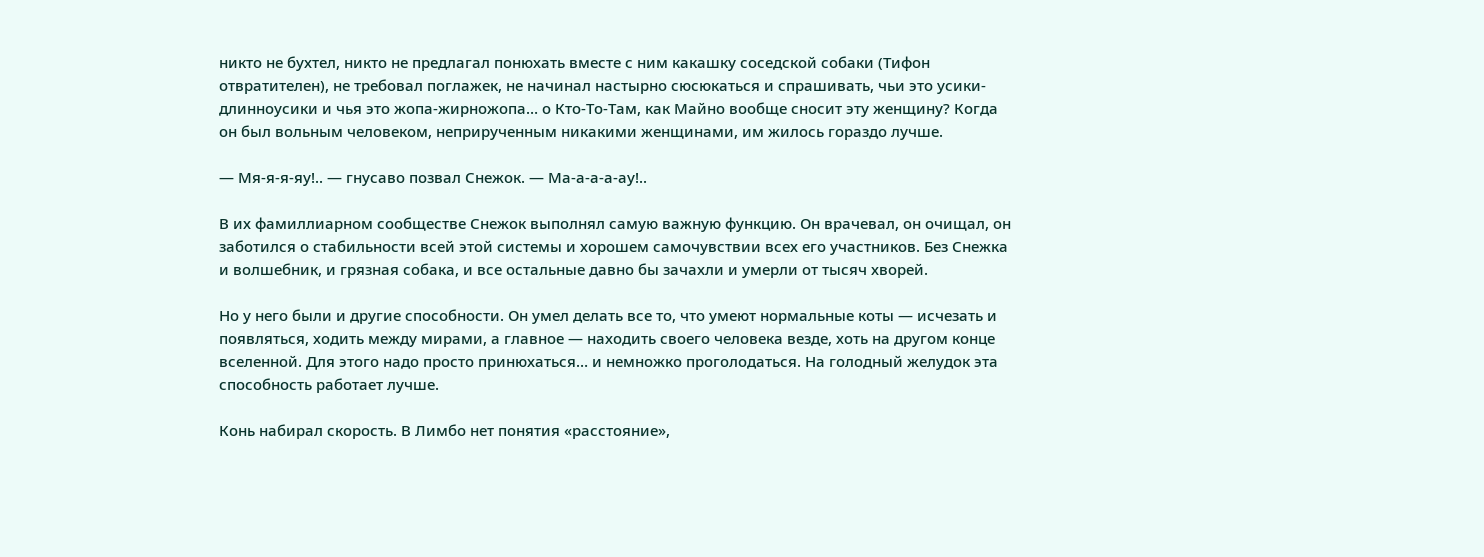никто не бухтел, никто не предлагал понюхать вместе с ним какашку соседской собаки (Тифон отвратителен), не требовал поглажек, не начинал настырно сюсюкаться и спрашивать, чьи это усики-длинноусики и чья это жопа-жирножопа… о Кто-То-Там, как Майно вообще сносит эту женщину? Когда он был вольным человеком, неприрученным никакими женщинами, им жилось гораздо лучше.

— Мя-я-я-яу!.. — гнусаво позвал Снежок. — Ма-а-а-а-ау!..

В их фамиллиарном сообществе Снежок выполнял самую важную функцию. Он врачевал, он очищал, он заботился о стабильности всей этой системы и хорошем самочувствии всех его участников. Без Снежка и волшебник, и грязная собака, и все остальные давно бы зачахли и умерли от тысяч хворей.

Но у него были и другие способности. Он умел делать все то, что умеют нормальные коты — исчезать и появляться, ходить между мирами, а главное — находить своего человека везде, хоть на другом конце вселенной. Для этого надо просто принюхаться… и немножко проголодаться. На голодный желудок эта способность работает лучше.

Конь набирал скорость. В Лимбо нет понятия «расстояние»,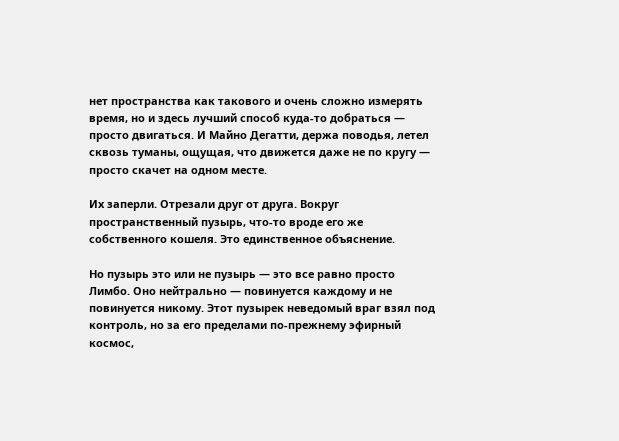нет пространства как такового и очень сложно измерять время, но и здесь лучший способ куда-то добраться — просто двигаться. И Майно Дегатти, держа поводья, летел сквозь туманы, ощущая, что движется даже не по кругу — просто скачет на одном месте.

Их заперли. Отрезали друг от друга. Вокруг пространственный пузырь, что-то вроде его же собственного кошеля. Это единственное объяснение.

Но пузырь это или не пузырь — это все равно просто Лимбо. Оно нейтрально — повинуется каждому и не повинуется никому. Этот пузырек неведомый враг взял под контроль, но за его пределами по-прежнему эфирный космос,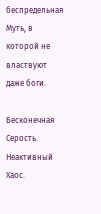беспредельная Муть, в которой не властвуют даже боги.

Бесконечная Серость. Неактивный Хаос.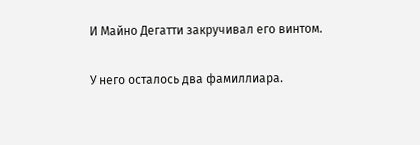И Майно Дегатти закручивал его винтом.

У него осталось два фамиллиара.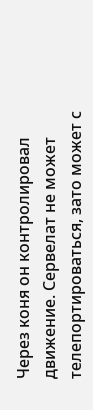Через коня он контролировал движение. Сервелат не может телепортироваться, зато может с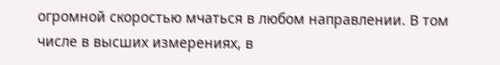огромной скоростью мчаться в любом направлении. В том числе в высших измерениях, в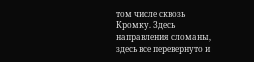том числе сквозь Кромку. Здесь направления сломаны, здесь все перевернуто и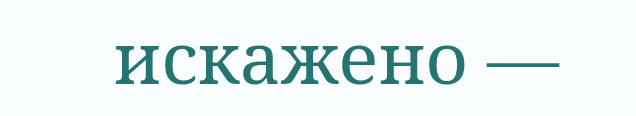искажено —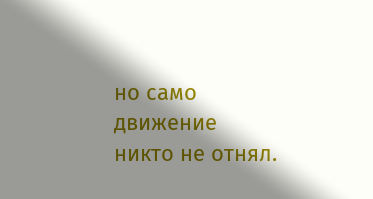но само движение никто не отнял.